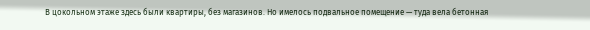В цокольном этаже здесь были квартиры, без магазинов. Но имелось подвальное помещение — туда вела бетонная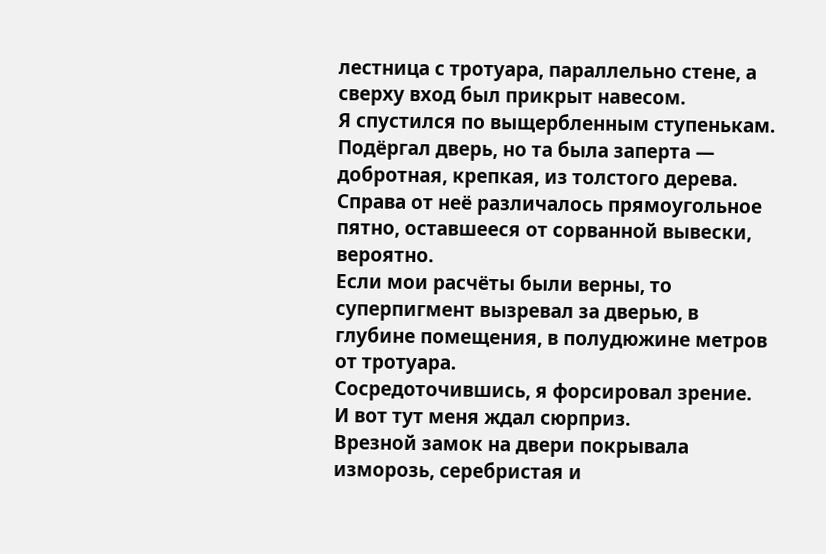лестница с тротуара, параллельно стене, а сверху вход был прикрыт навесом.
Я спустился по выщербленным ступенькам. Подёргал дверь, но та была заперта — добротная, крепкая, из толстого дерева. Справа от неё различалось прямоугольное пятно, оставшееся от сорванной вывески, вероятно.
Если мои расчёты были верны, то суперпигмент вызревал за дверью, в глубине помещения, в полудюжине метров от тротуара.
Сосредоточившись, я форсировал зрение.
И вот тут меня ждал сюрприз.
Врезной замок на двери покрывала изморозь, серебристая и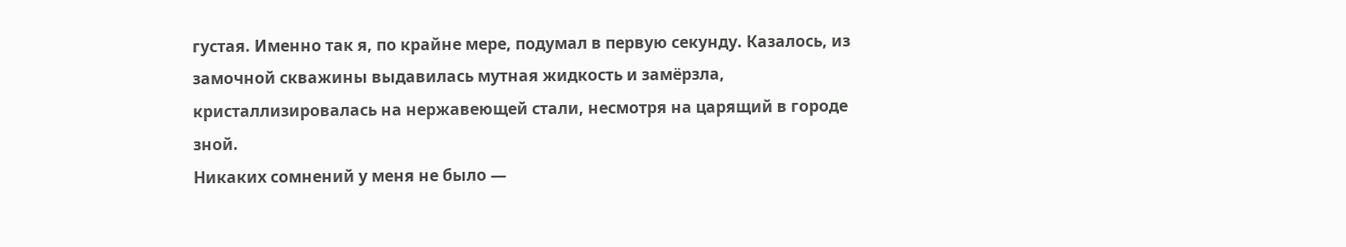густая. Именно так я, по крайне мере, подумал в первую секунду. Казалось, из замочной скважины выдавилась мутная жидкость и замёрзла, кристаллизировалась на нержавеющей стали, несмотря на царящий в городе зной.
Никаких сомнений у меня не было —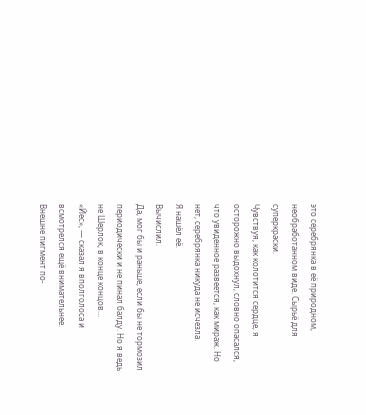это серебрянка в её природном, необработанном виде. Сырьё для суперкраски.
Чувствуя, как колотится сердце, я осторожно выдохнул, словно опасался, что увиденное развеется, как мираж. Но нет, серебрянка никуда не исчезла.
Я нашёл её.
Вычислил.
Да, мог бы и раньше, если бы не тормозил периодически и не пинал балду. Но я ведь не Шерлок, в конце концов…
«Йес», — сказал я вполголоса и всмотрелся ещё внимательнее.
Внешне пигмент по-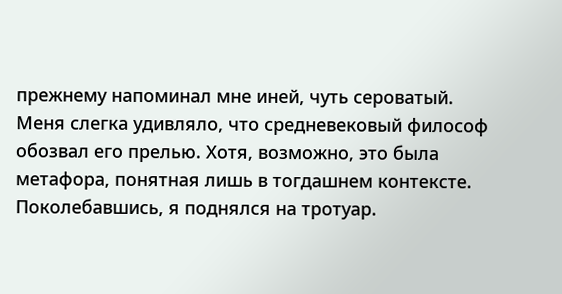прежнему напоминал мне иней, чуть сероватый. Меня слегка удивляло, что средневековый философ обозвал его прелью. Хотя, возможно, это была метафора, понятная лишь в тогдашнем контексте.
Поколебавшись, я поднялся на тротуар.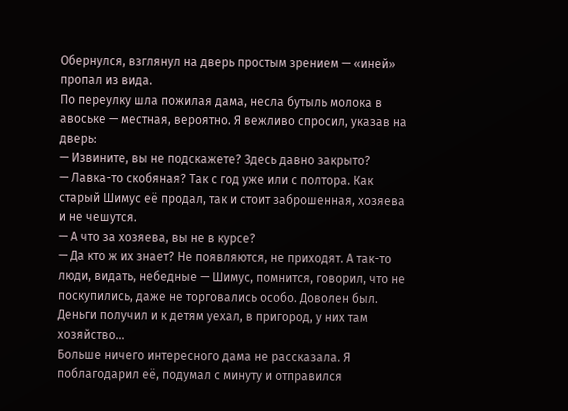Обернулся, взглянул на дверь простым зрением — «иней» пропал из вида.
По переулку шла пожилая дама, несла бутыль молока в авоське — местная, вероятно. Я вежливо спросил, указав на дверь:
— Извините, вы не подскажете? Здесь давно закрыто?
— Лавка-то скобяная? Так с год уже или с полтора. Как старый Шимус её продал, так и стоит заброшенная, хозяева и не чешутся.
— А что за хозяева, вы не в курсе?
— Да кто ж их знает? Не появляются, не приходят. А так-то люди, видать, небедные — Шимус, помнится, говорил, что не поскупились, даже не торговались особо. Доволен был. Деньги получил и к детям уехал, в пригород, у них там хозяйство…
Больше ничего интересного дама не рассказала. Я поблагодарил её, подумал с минуту и отправился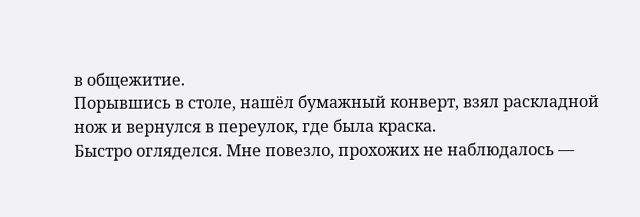в общежитие.
Порывшись в столе, нашёл бумажный конверт, взял раскладной нож и вернулся в переулок, где была краска.
Быстро огляделся. Мне повезло, прохожих не наблюдалось —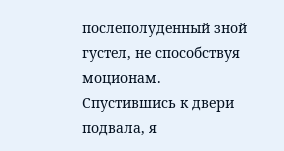послеполуденный зной густел, не способствуя моционам.
Спустившись к двери подвала, я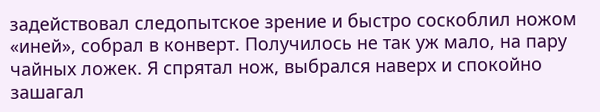задействовал следопытское зрение и быстро соскоблил ножом «иней», собрал в конверт. Получилось не так уж мало, на пару чайных ложек. Я спрятал нож, выбрался наверх и спокойно зашагал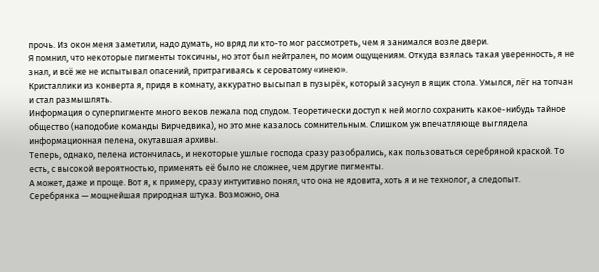прочь. Из окон меня заметили, надо думать, но вряд ли кто-то мог рассмотреть, чем я занимался возле двери.
Я помнил, что некоторые пигменты токсичны, но этот был нейтрален, по моим ощущениям. Откуда взялась такая уверенность, я не знал, и всё же не испытывал опасений, притрагиваясь к сероватому «инею».
Кристаллики из конверта я, придя в комнату, аккуратно высыпал в пузырёк, который засунул в ящик стола. Умылся, лёг на топчан и стал размышлять.
Информация о суперпигменте много веков лежала под спудом. Теоретически доступ к ней могло сохранить какое-нибудь тайное общество (наподобие команды Вирчедвика), но это мне казалось сомнительным. Слишком уж впечатляюще выглядела информационная пелена, окутавшая архивы.
Теперь, однако, пелена истончилась, и некоторые ушлые господа сразу разобрались, как пользоваться серебряной краской. То есть, с высокой вероятностью, применять её было не сложнее, чем другие пигменты.
А может, даже и проще. Вот я, к примеру, сразу интуитивно понял, что она не ядовита, хоть я и не технолог, а следопыт.
Серебрянка — мощнейшая природная штука. Возможно, она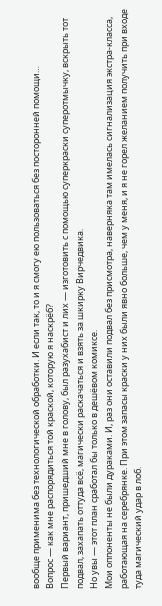вообще применима без технологической обработки. И если так, то и я смогу ею пользоваться без посторонней помощи…
Вопрос — как мне распорядиться той краской, которую я наскрёб?
Первый вариант, пришедший мне в голову, был разухабист и лих — изготовить с помощью суперкраски суперотмычку, вскрыть тот подвал, захапать оттуда всё, магически раскачаться и взять за шкирку Вирчедвика.
Но увы — этот план сработал бы только в дешёвом комиксе.
Мои оппоненты не были дураками. И, раз они оставили подвал без присмотра, наверняка там имелась сигнализация экстра-класса, работающая на серебрянке. При этом запасы краски у них были явно больше, чем у меня, и я не горел желанием получить при входе туда магический удар в лоб.